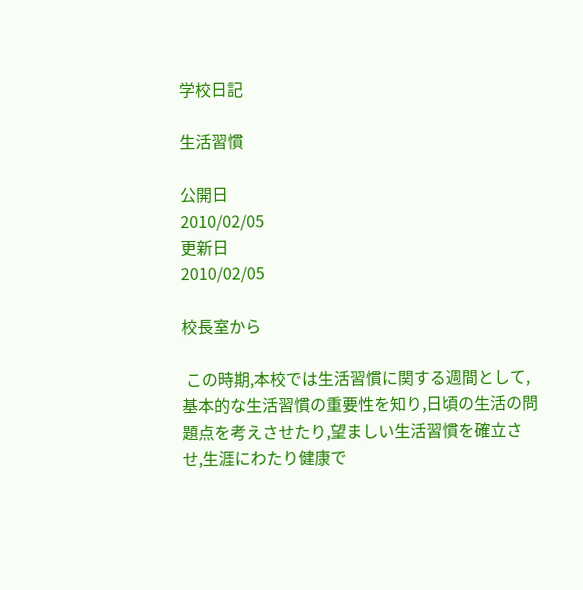学校日記

生活習慣

公開日
2010/02/05
更新日
2010/02/05

校長室から

 この時期,本校では生活習慣に関する週間として,基本的な生活習慣の重要性を知り,日頃の生活の問題点を考えさせたり,望ましい生活習慣を確立させ,生涯にわたり健康で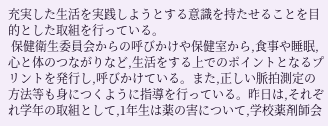充実した生活を実践しようとする意識を持たせることを目的とした取組を行っている。
 保健衛生委員会からの呼びかけや保健室から,食事や睡眠,心と体のつながりなど,生活をする上でのポイントとなるプリントを発行し,呼びかけている。また,正しい脈拍測定の方法等も身につくように指導を行っている。昨日は,それぞれ学年の取組として,1年生は薬の害について,学校薬剤師会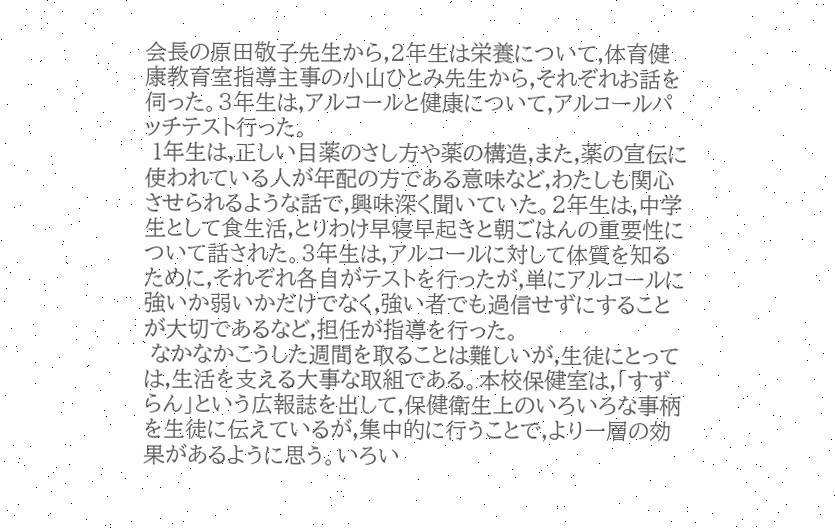会長の原田敬子先生から,2年生は栄養について,体育健康教育室指導主事の小山ひとみ先生から,それぞれお話を伺った。3年生は,アルコールと健康について,アルコールパッチテスト行った。
 1年生は,正しい目薬のさし方や薬の構造,また,薬の宣伝に使われている人が年配の方である意味など,わたしも関心させられるような話で,興味深く聞いていた。2年生は,中学生として食生活,とりわけ早寝早起きと朝ごはんの重要性について話された。3年生は,アルコールに対して体質を知るために,それぞれ各自がテストを行ったが,単にアルコールに強いか弱いかだけでなく,強い者でも過信せずにすることが大切であるなど,担任が指導を行った。
 なかなかこうした週間を取ることは難しいが,生徒にとっては,生活を支える大事な取組である。本校保健室は,「すずらん」という広報誌を出して,保健衛生上のいろいろな事柄を生徒に伝えているが,集中的に行うことで,より一層の効果があるように思う。いろい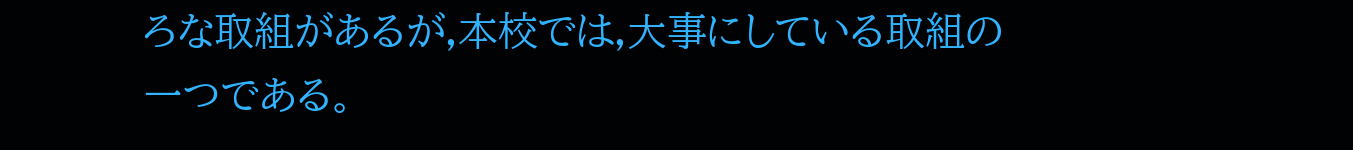ろな取組があるが,本校では,大事にしている取組の一つである。